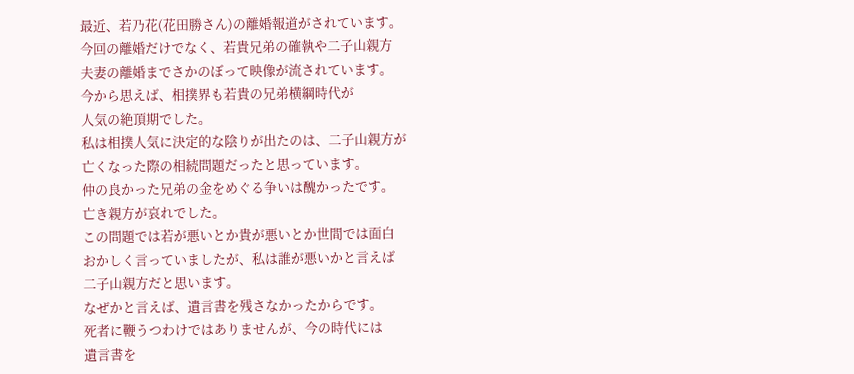最近、若乃花(花田勝さん)の離婚報道がされています。
今回の離婚だけでなく、若貴兄弟の確執や二子山親方
夫妻の離婚までさかのぼって映像が流されています。
今から思えば、相撲界も若貴の兄弟横綱時代が
人気の絶頂期でした。
私は相撲人気に決定的な陰りが出たのは、二子山親方が
亡くなった際の相続問題だったと思っています。
仲の良かった兄弟の金をめぐる争いは醜かったです。
亡き親方が哀れでした。
この問題では若が悪いとか貴が悪いとか世間では面白
おかしく言っていましたが、私は誰が悪いかと言えば
二子山親方だと思います。
なぜかと言えば、遺言書を残さなかったからです。
死者に鞭うつわけではありませんが、今の時代には
遺言書を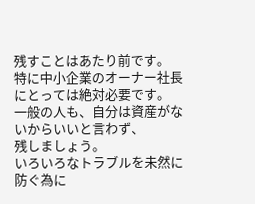残すことはあたり前です。
特に中小企業のオーナー社長にとっては絶対必要です。
一般の人も、自分は資産がないからいいと言わず、
残しましょう。
いろいろなトラブルを未然に防ぐ為に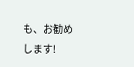も、お勧め
します!